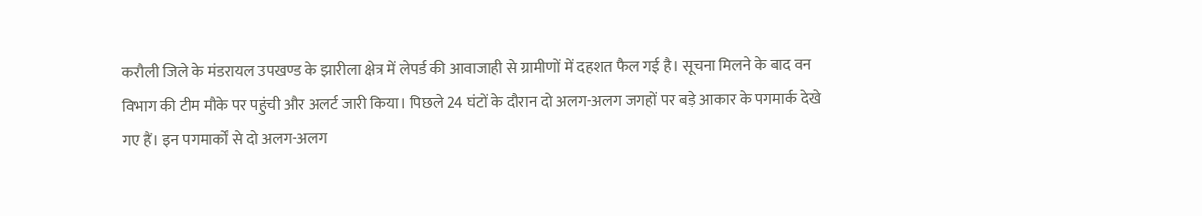करौली जिले के मंडरायल उपखण्ड के झारीला क्षेत्र में लेपर्ड की आवाजाही से ग्रामीणों में दहशत फैल गई है। सूचना मिलने के बाद वन विभाग की टीम मौके पर पहुंची और अलर्ट जारी किया। पिछले 24 घंटों के दौरान दो अलग-अलग जगहों पर बड़े आकार के पगमार्क देखे गए हैं। इन पगमार्कों से दो अलग-अलग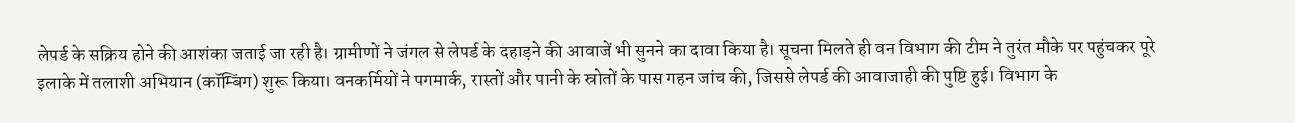लेपर्ड के सक्रिय होने की आशंका जताई जा रही है। ग्रामीणों ने जंगल से लेपर्ड के दहाड़ने की आवाजें भी सुनने का दावा किया है। सूचना मिलते ही वन विभाग की टीम ने तुरंत मौके पर पहुंचकर पूरे इलाके में तलाशी अभियान (कॉम्बिंग) शुरू किया। वनकर्मियों ने पगमार्क, रास्तों और पानी के स्रोतों के पास गहन जांच की, जिससे लेपर्ड की आवाजाही की पुष्टि हुई। विभाग के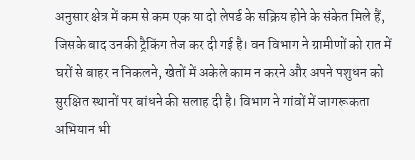अनुसार क्षेत्र में कम से कम एक या दो लेपर्ड के सक्रिय होने के संकेत मिले हैं, जिसके बाद उनकी ट्रैकिंग तेज कर दी गई है। वन विभाग ने ग्रामीणों को रात में घरों से बाहर न निकलने, खेतों में अकेले काम न करने और अपने पशुधन को सुरक्षित स्थानों पर बांधने की सलाह दी है। विभाग ने गांवों में जागरूकता अभियान भी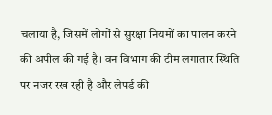चलाया है, जिसमें लोगों से सुरक्षा नियमों का पालन करने की अपील की गई है। वन विभाग की टीम लगातार स्थिति पर नजर रख रही है और लेपर्ड की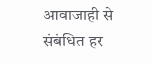आवाजाही से संबंधित हर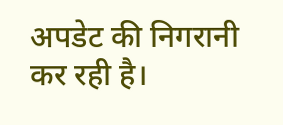अपडेट की निगरानी कर रही है।